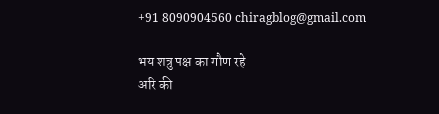+91 8090904560 chiragblog@gmail.com

भय शत्रु पक्ष का गौण रहे
अरि की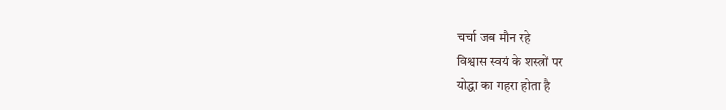चर्चा जब मौन रहे
विश्वास स्वयं के शस्त्रों पर
योद्धा का गहरा होता है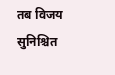तब विजय सुनिश्चित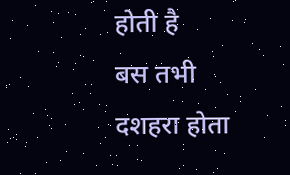होती है
बस तभी दशहरा होता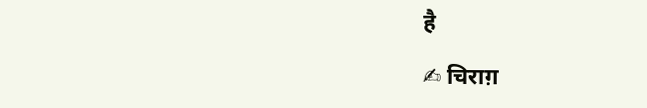है

✍ चिराग़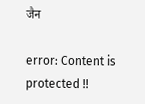जैन

error: Content is protected !!